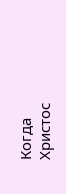Когда Христос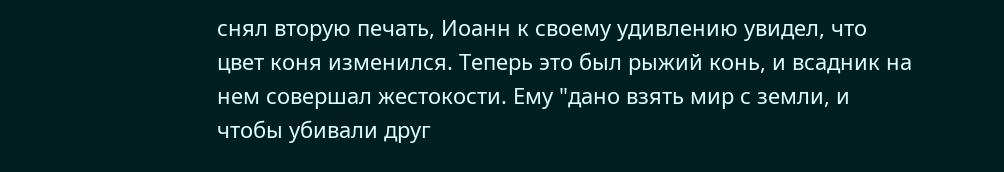снял вторую печать, Иоанн к своему удивлению увидел, что цвет коня изменился. Теперь это был рыжий конь, и всадник на нем совершал жестокости. Ему "дано взять мир с земли, и чтобы убивали друг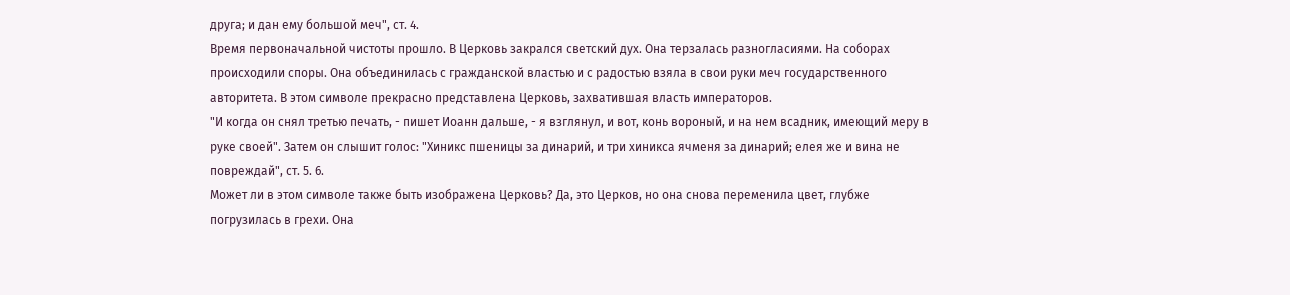друга; и дан ему большой меч", ст. 4.
Время первоначальной чистоты прошло. В Церковь закрался светский дух. Она терзалась разногласиями. На соборах происходили споры. Она объединилась с гражданской властью и с радостью взяла в свои руки меч государственного авторитета. В этом символе прекрасно представлена Церковь, захватившая власть императоров.
"И когда он снял третью печать, - пишет Иоанн дальше, - я взглянул, и вот, конь вороный, и на нем всадник, имеющий меру в руке своей". Затем он слышит голос: "Хиникс пшеницы за динарий, и три хиникса ячменя за динарий; елея же и вина не повреждай", ст. 5. 6.
Может ли в этом символе также быть изображена Церковь? Да, это Церков, но она снова переменила цвет, глубже погрузилась в грехи. Она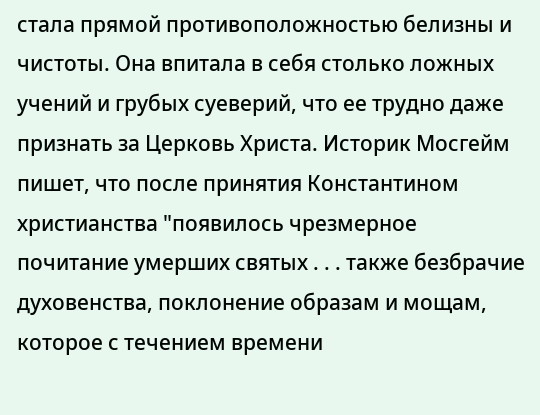стала прямой противоположностью белизны и чистоты. Она впитала в себя столько ложных учений и грубых суеверий, что ее трудно даже признать за Церковь Христа. Историк Мосгейм пишет, что после принятия Константином христианства "появилось чрезмерное почитание умерших святых . . . также безбрачие духовенства, поклонение образам и мощам, которое с течением времени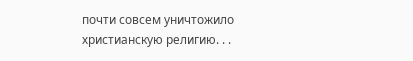почти совсем уничтожило христианскую религию. . .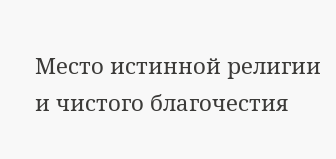Место истинной религии и чистого благочестия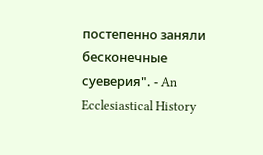постепенно заняли бесконечные суеверия". - An Ecclesiastical History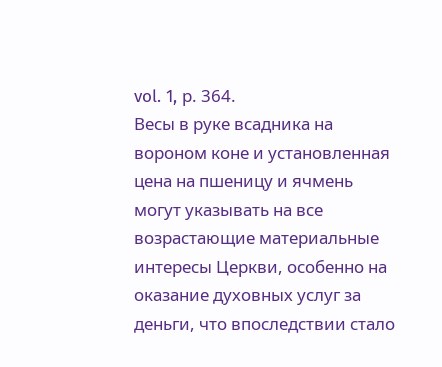vol. 1, р. 364.
Весы в руке всадника на вороном коне и установленная цена на пшеницу и ячмень могут указывать на все возрастающие материальные интересы Церкви, особенно на оказание духовных услуг за деньги, что впоследствии стало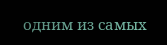одним из самых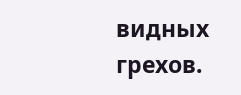видных грехов.